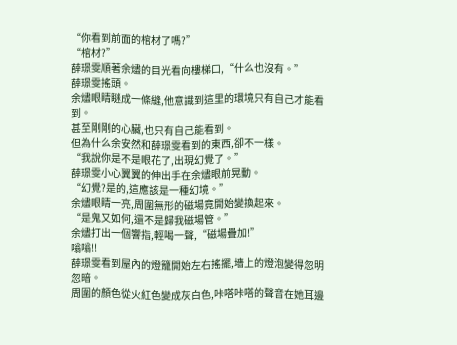“你看到前面的棺材了嗎?”
“棺材?”
薛璟雯順著余燼的目光看向樓梯口,“什么也沒有。”
薛璟雯搖頭。
余燼眼睛瞇成一條縫,他意識到這里的環境只有自己才能看到。
甚至剛剛的心臟,也只有自己能看到。
但為什么余安然和薛璟雯看到的東西,卻不一樣。
“我說你是不是眼花了,出現幻覺了。”
薛璟雯小心翼翼的伸出手在余燼眼前晃動。
“幻覺?是的,這應該是一種幻境。”
余燼眼睛一亮,周圍無形的磁場竟開始變換起來。
“是鬼又如何,還不是歸我磁場管。”
余燼打出一個響指,輕喝一聲,“磁場疊加!”
嗡嗡!!
薛璟雯看到屋內的燈籠開始左右搖擺,墻上的燈泡變得忽明忽暗。
周圍的顏色從火紅色變成灰白色,咔嗒咔嗒的聲音在她耳邊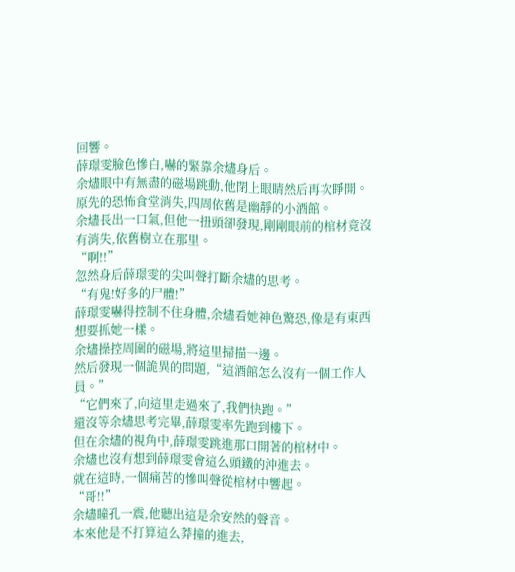回響。
薛璟雯臉色慘白,嚇的緊靠余燼身后。
余燼眼中有無盡的磁場跳動,他閉上眼睛然后再次睜開。
原先的恐怖食堂消失,四周依舊是幽靜的小酒館。
余燼長出一口氣,但他一扭頭卻發現,剛剛眼前的棺材竟沒有消失,依舊樹立在那里。
“啊!!”
忽然身后薛璟雯的尖叫聲打斷余燼的思考。
“有鬼!好多的尸體!”
薛璟雯嚇得控制不住身體,余燼看她神色驚恐,像是有東西想要抓她一樣。
余燼操控周圍的磁場,將這里掃描一邊。
然后發現一個詭異的問題,“這酒館怎么沒有一個工作人員。”
“它們來了,向這里走過來了,我們快跑。”
還沒等余燼思考完畢,薛璟雯率先跑到樓下。
但在余燼的視角中,薛璟雯跳進那口開著的棺材中。
余燼也沒有想到薛璟雯會這么頭鐵的沖進去。
就在這時,一個痛苦的慘叫聲從棺材中響起。
“哥!!”
余燼瞳孔一震,他聽出這是余安然的聲音。
本來他是不打算這么莽撞的進去,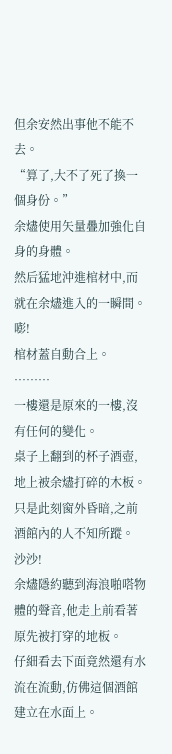但余安然出事他不能不去。
“算了,大不了死了換一個身份。”
余燼使用矢量疊加強化自身的身體。
然后猛地沖進棺材中,而就在余燼進入的一瞬間。
嘭!
棺材蓋自動合上。
………
一樓還是原來的一樓,沒有任何的變化。
桌子上翻到的杯子酒壺,地上被余燼打碎的木板。
只是此刻窗外昏暗,之前酒館內的人不知所蹤。
沙沙!
余燼隱約聽到海浪啪嗒物體的聲音,他走上前看著原先被打穿的地板。
仔細看去下面竟然還有水流在流動,仿佛這個酒館建立在水面上。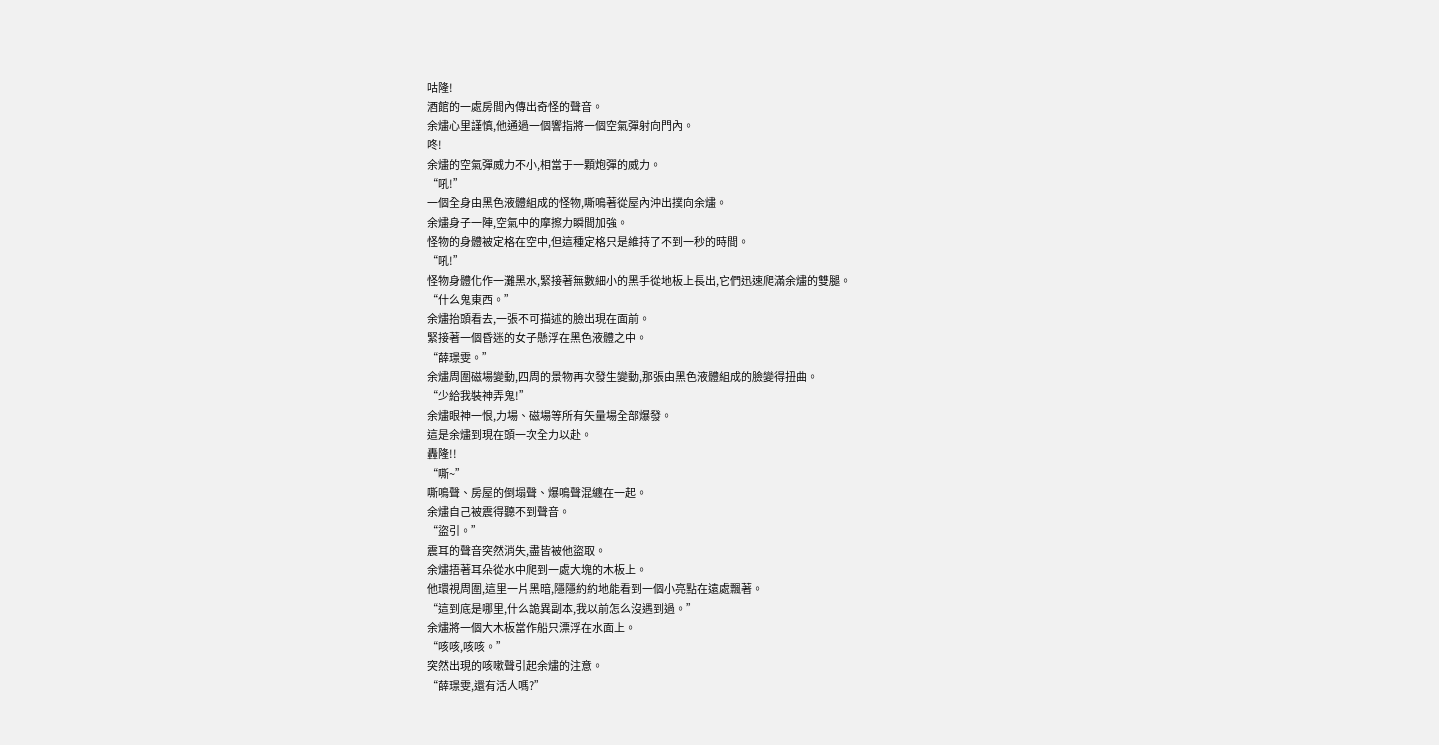咕隆!
酒館的一處房間內傳出奇怪的聲音。
余燼心里謹慎,他通過一個響指將一個空氣彈射向門內。
咚!
余燼的空氣彈威力不小,相當于一顆炮彈的威力。
“吼!”
一個全身由黑色液體組成的怪物,嘶鳴著從屋內沖出撲向余燼。
余燼身子一陣,空氣中的摩擦力瞬間加強。
怪物的身體被定格在空中,但這種定格只是維持了不到一秒的時間。
“吼!”
怪物身體化作一灘黑水,緊接著無數細小的黑手從地板上長出,它們迅速爬滿余燼的雙腿。
“什么鬼東西。”
余燼抬頭看去,一張不可描述的臉出現在面前。
緊接著一個昏迷的女子懸浮在黑色液體之中。
“薛璟雯。”
余燼周圍磁場變動,四周的景物再次發生變動,那張由黑色液體組成的臉變得扭曲。
“少給我裝神弄鬼!”
余燼眼神一恨,力場、磁場等所有矢量場全部爆發。
這是余燼到現在頭一次全力以赴。
轟隆!!
“嘶~”
嘶鳴聲、房屋的倒塌聲、爆鳴聲混纏在一起。
余燼自己被震得聽不到聲音。
“盜引。”
震耳的聲音突然消失,盡皆被他盜取。
余燼捂著耳朵從水中爬到一處大塊的木板上。
他環視周圍,這里一片黑暗,隱隱約約地能看到一個小亮點在遠處飄著。
“這到底是哪里,什么詭異副本,我以前怎么沒遇到過。”
余燼將一個大木板當作船只漂浮在水面上。
“咳咳,咳咳。”
突然出現的咳嗽聲引起余燼的注意。
“薛璟雯,還有活人嗎?”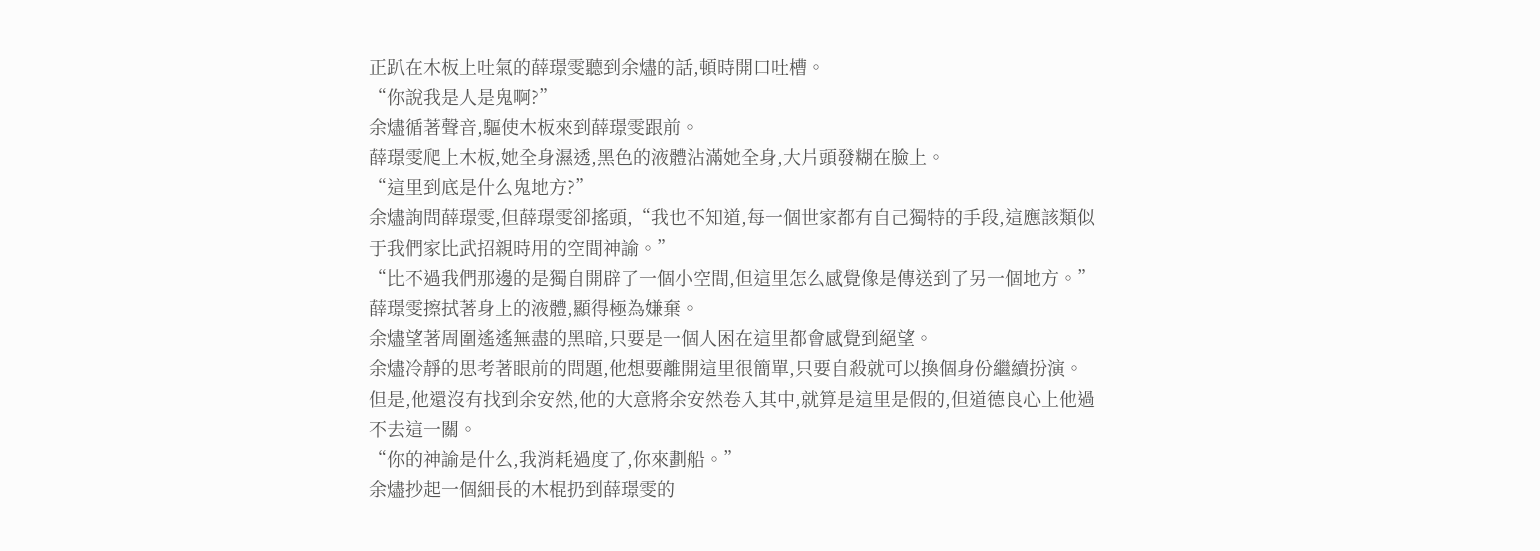正趴在木板上吐氣的薛璟雯聽到余燼的話,頓時開口吐槽。
“你說我是人是鬼啊?”
余燼循著聲音,驅使木板來到薛璟雯跟前。
薛璟雯爬上木板,她全身濕透,黑色的液體沾滿她全身,大片頭發糊在臉上。
“這里到底是什么鬼地方?”
余燼詢問薛璟雯,但薛璟雯卻搖頭,“我也不知道,每一個世家都有自己獨特的手段,這應該類似于我們家比武招親時用的空間神諭。”
“比不過我們那邊的是獨自開辟了一個小空間,但這里怎么感覺像是傳送到了另一個地方。”
薛璟雯擦拭著身上的液體,顯得極為嫌棄。
余燼望著周圍遙遙無盡的黑暗,只要是一個人困在這里都會感覺到絕望。
余燼冷靜的思考著眼前的問題,他想要離開這里很簡單,只要自殺就可以換個身份繼續扮演。
但是,他還沒有找到余安然,他的大意將余安然卷入其中,就算是這里是假的,但道德良心上他過不去這一關。
“你的神諭是什么,我消耗過度了,你來劃船。”
余燼抄起一個細長的木棍扔到薛璟雯的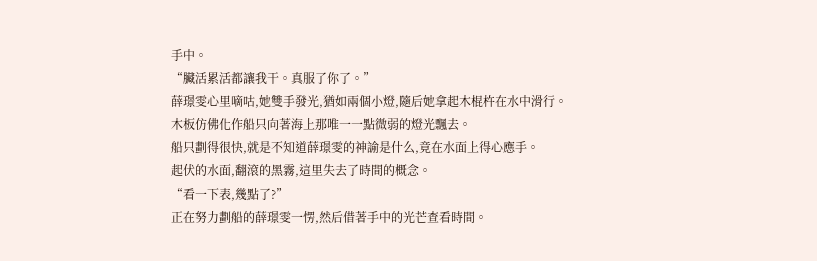手中。
“臟活累活都讓我干。真服了你了。”
薛璟雯心里嘀咕,她雙手發光,猶如兩個小燈,隨后她拿起木棍杵在水中滑行。
木板仿佛化作船只向著海上那唯一一點微弱的燈光飄去。
船只劃得很快,就是不知道薛璟雯的神諭是什么,竟在水面上得心應手。
起伏的水面,翻滾的黑霧,這里失去了時間的概念。
“看一下表,幾點了?”
正在努力劃船的薛璟雯一愣,然后借著手中的光芒查看時間。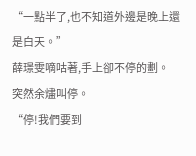“一點半了,也不知道外邊是晚上還是白天。”
薛璟雯嘀咕著,手上卻不停的劃。
突然余燼叫停。
“停!我們要到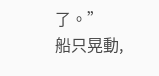了。”
船只晃動,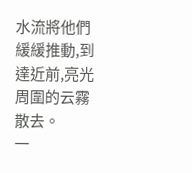水流將他們緩緩推動,到達近前,亮光周圍的云霧散去。
一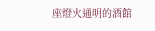座燈火通明的酒館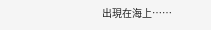出現在海上……